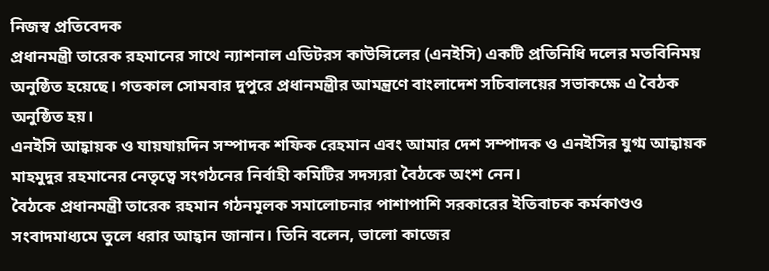নিজস্ব প্রতিবেদক
প্রধানমন্ত্রী তারেক রহমানের সাথে ন্যাশনাল এডিটরস কাউন্সিলের (এনইসি) একটি প্রতিনিধি দলের মতবিনিময় অনুষ্ঠিত হয়েছে। গতকাল সোমবার দুপুরে প্রধানমন্ত্রীর আমন্ত্রণে বাংলাদেশ সচিবালয়ের সভাকক্ষে এ বৈঠক অনুষ্ঠিত হয়।
এনইসি আহ্বায়ক ও যায়যায়দিন সম্পাদক শফিক রেহমান এবং আমার দেশ সম্পাদক ও এনইসির যুগ্ম আহ্বায়ক মাহমুদুর রহমানের নেতৃত্বে সংগঠনের নির্বাহী কমিটির সদস্যরা বৈঠকে অংশ নেন।
বৈঠকে প্রধানমন্ত্রী তারেক রহমান গঠনমূলক সমালোচনার পাশাপাশি সরকারের ইতিবাচক কর্মকাণ্ডও সংবাদমাধ্যমে তুলে ধরার আহ্বান জানান। তিনি বলেন, ভালো কাজের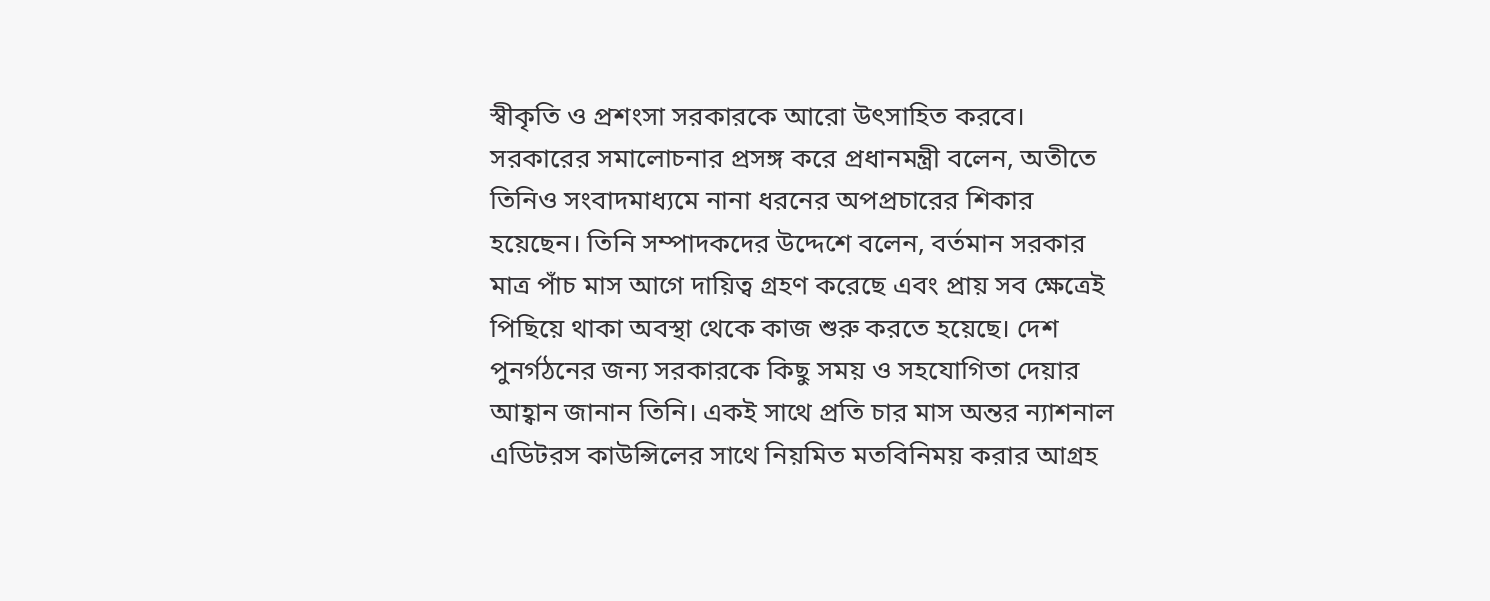স্বীকৃতি ও প্রশংসা সরকারকে আরো উৎসাহিত করবে।
সরকারের সমালোচনার প্রসঙ্গ করে প্রধানমন্ত্রী বলেন, অতীতে তিনিও সংবাদমাধ্যমে নানা ধরনের অপপ্রচারের শিকার হয়েছেন। তিনি সম্পাদকদের উদ্দেশে বলেন, বর্তমান সরকার মাত্র পাঁচ মাস আগে দায়িত্ব গ্রহণ করেছে এবং প্রায় সব ক্ষেত্রেই পিছিয়ে থাকা অবস্থা থেকে কাজ শুরু করতে হয়েছে। দেশ পুনর্গঠনের জন্য সরকারকে কিছু সময় ও সহযোগিতা দেয়ার আহ্বান জানান তিনি। একই সাথে প্রতি চার মাস অন্তর ন্যাশনাল এডিটরস কাউন্সিলের সাথে নিয়মিত মতবিনিময় করার আগ্রহ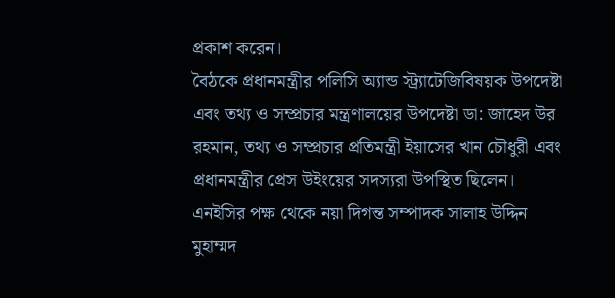প্রকাশ করেন।
বৈঠকে প্রধানমন্ত্রীর পলিসি অ্যান্ড স্ট্র্যাটেজিবিষয়ক উপদেষ্টা এবং তথ্য ও সম্প্রচার মন্ত্রণালয়ের উপদেষ্টা ডা: জাহেদ উর রহমান, তথ্য ও সম্প্রচার প্রতিমন্ত্রী ইয়াসের খান চৌধুরী এবং প্রধানমন্ত্রীর প্রেস উইংয়ের সদস্যরা উপস্থিত ছিলেন। এনইসির পক্ষ থেকে নয়া দিগন্ত সম্পাদক সালাহ উদ্দিন মুহাম্মদ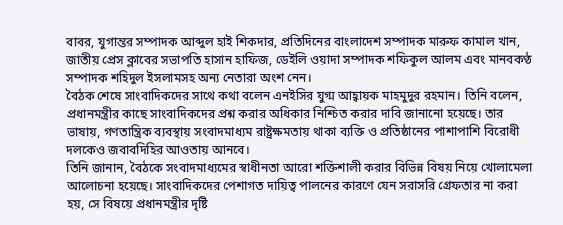বাবর, যুগান্তর সম্পাদক আব্দুল হাই শিকদার, প্রতিদিনের বাংলাদেশ সম্পাদক মারুফ কামাল খান, জাতীয় প্রেস ক্লাবের সভাপতি হাসান হাফিজ, ডেইলি ওয়াদা সম্পাদক শফিকুল আলম এবং মানবকণ্ঠ সম্পাদক শহিদুল ইসলামসহ অন্য নেতারা অংশ নেন।
বৈঠক শেষে সাংবাদিকদের সাথে কথা বলেন এনইসির যুগ্ম আহ্বায়ক মাহমুদুর রহমান। তিনি বলেন, প্রধানমন্ত্রীর কাছে সাংবাদিকদের প্রশ্ন করার অধিকার নিশ্চিত করার দাবি জানানো হয়েছে। তার ভাষায়, গণতান্ত্রিক ব্যবস্থায় সংবাদমাধ্যম রাষ্ট্রক্ষমতায় থাকা ব্যক্তি ও প্রতিষ্ঠানের পাশাপাশি বিরোধী দলকেও জবাবদিহির আওতায় আনবে।
তিনি জানান, বৈঠকে সংবাদমাধ্যমের স্বাধীনতা আরো শক্তিশালী করার বিভিন্ন বিষয় নিয়ে খোলামেলা আলোচনা হয়েছে। সাংবাদিকদের পেশাগত দায়িত্ব পালনের কারণে যেন সরাসরি গ্রেফতার না করা হয়, সে বিষয়ে প্রধানমন্ত্রীর দৃষ্টি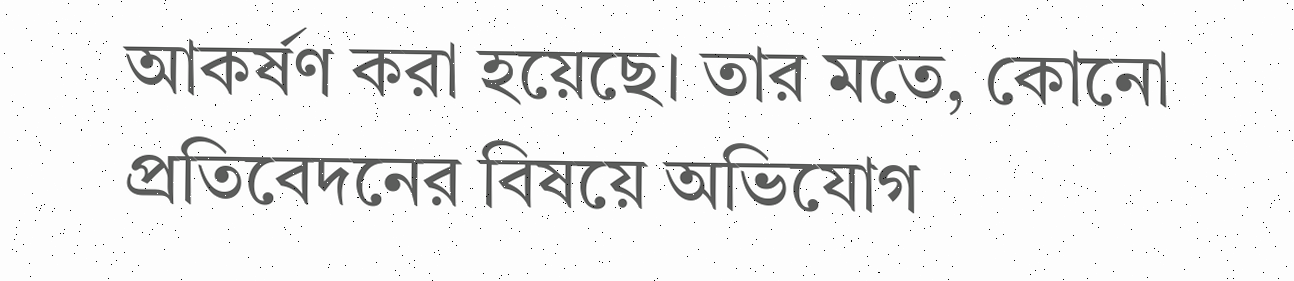আকর্ষণ করা হয়েছে। তার মতে, কোনো প্রতিবেদনের বিষয়ে অভিযোগ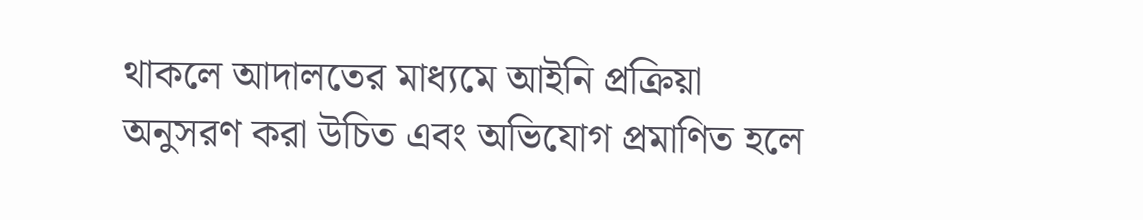থাকলে আদালতের মাধ্যমে আইনি প্রক্রিয়া অনুসরণ করা উচিত এবং অভিযোগ প্রমাণিত হলে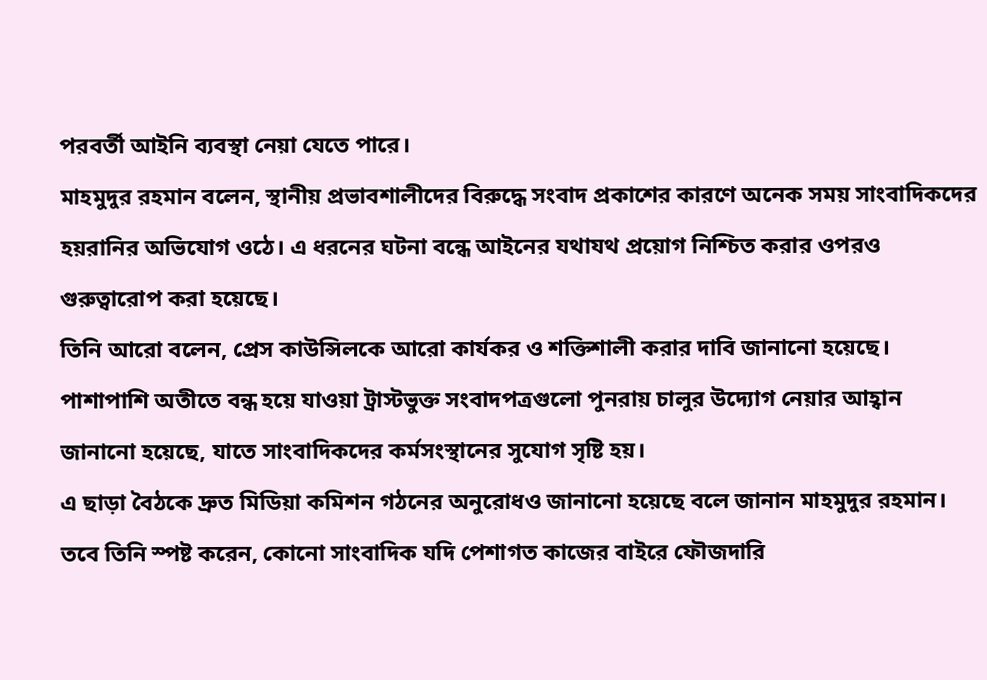পরবর্তী আইনি ব্যবস্থা নেয়া যেতে পারে।
মাহমুদুর রহমান বলেন, স্থানীয় প্রভাবশালীদের বিরুদ্ধে সংবাদ প্রকাশের কারণে অনেক সময় সাংবাদিকদের হয়রানির অভিযোগ ওঠে। এ ধরনের ঘটনা বন্ধে আইনের যথাযথ প্রয়োগ নিশ্চিত করার ওপরও গুরুত্বারোপ করা হয়েছে।
তিনি আরো বলেন, প্রেস কাউন্সিলকে আরো কার্যকর ও শক্তিশালী করার দাবি জানানো হয়েছে। পাশাপাশি অতীতে বন্ধ হয়ে যাওয়া ট্রাস্টভুক্ত সংবাদপত্রগুলো পুনরায় চালুর উদ্যোগ নেয়ার আহ্বান জানানো হয়েছে, যাতে সাংবাদিকদের কর্মসংস্থানের সুযোগ সৃষ্টি হয়।
এ ছাড়া বৈঠকে দ্রুত মিডিয়া কমিশন গঠনের অনুরোধও জানানো হয়েছে বলে জানান মাহমুদুর রহমান। তবে তিনি স্পষ্ট করেন, কোনো সাংবাদিক যদি পেশাগত কাজের বাইরে ফৌজদারি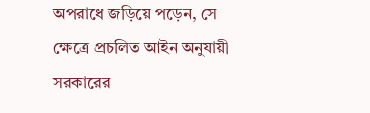অপরাধে জড়িয়ে পড়েন, সে ক্ষেত্রে প্রচলিত আইন অনুযায়ী সরকারের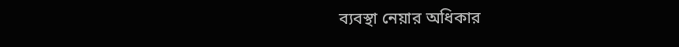ব্যবস্থা নেয়ার অধিকার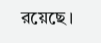রয়েছে।